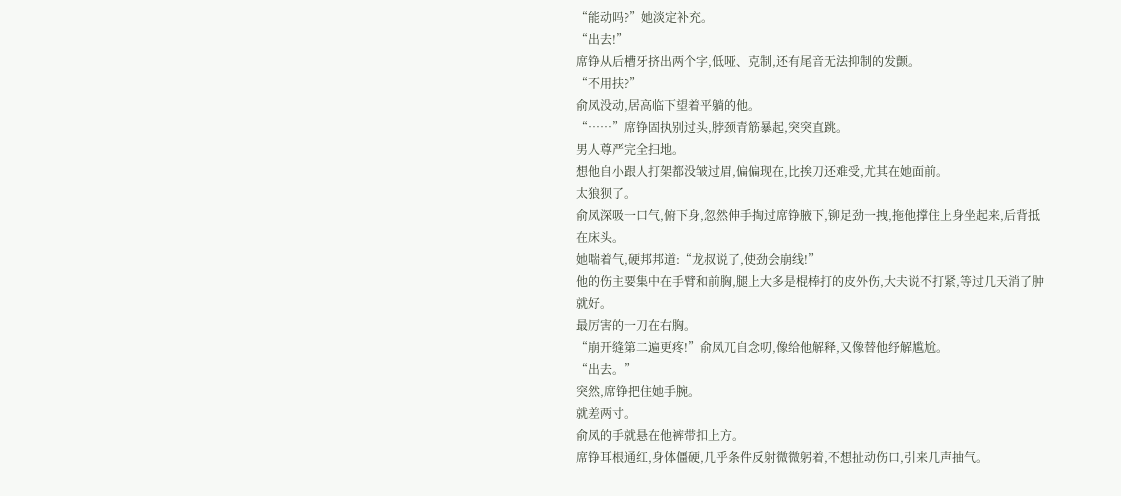“能动吗?”她淡定补充。
“出去!”
席铮从后槽牙挤出两个字,低哑、克制,还有尾音无法抑制的发颤。
“不用扶?”
俞凤没动,居高临下望着平躺的他。
“……”席铮固执别过头,脖颈青筋暴起,突突直跳。
男人尊严完全扫地。
想他自小跟人打架都没皱过眉,偏偏现在,比挨刀还难受,尤其在她面前。
太狼狈了。
俞凤深吸一口气,俯下身,忽然伸手掏过席铮腋下,铆足劲一拽,拖他撑住上身坐起来,后背抵在床头。
她喘着气,硬邦邦道:“龙叔说了,使劲会崩线!”
他的伤主要集中在手臂和前胸,腿上大多是棍棒打的皮外伤,大夫说不打紧,等过几天消了肿就好。
最厉害的一刀在右胸。
“崩开缝第二遍更疼!”俞凤兀自念叨,像给他解释,又像替他纾解尴尬。
“出去。”
突然,席铮把住她手腕。
就差两寸。
俞凤的手就悬在他裤带扣上方。
席铮耳根通红,身体僵硬,几乎条件反射微微躬着,不想扯动伤口,引来几声抽气。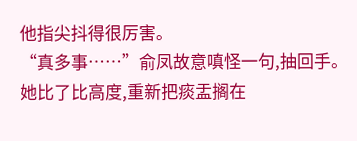他指尖抖得很厉害。
“真多事……”俞凤故意嗔怪一句,抽回手。
她比了比高度,重新把痰盂搁在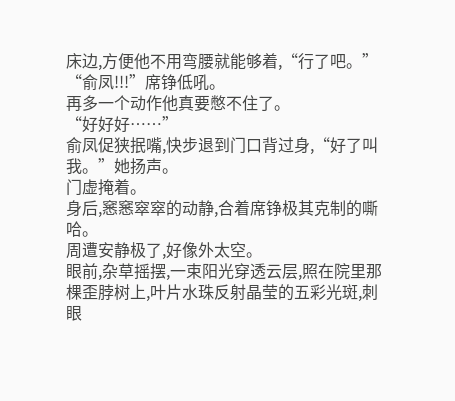床边,方便他不用弯腰就能够着,“行了吧。”
“俞凤!!!”席铮低吼。
再多一个动作他真要憋不住了。
“好好好……”
俞凤促狭抿嘴,快步退到门口背过身,“好了叫我。”她扬声。
门虚掩着。
身后,窸窸窣窣的动静,合着席铮极其克制的嘶哈。
周遭安静极了,好像外太空。
眼前,杂草摇摆,一束阳光穿透云层,照在院里那棵歪脖树上,叶片水珠反射晶莹的五彩光斑,刺眼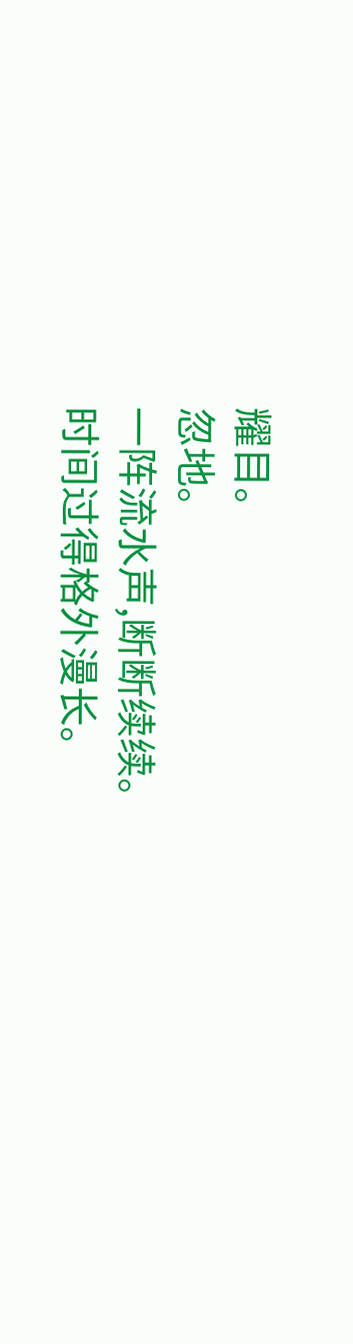耀目。
忽地。
一阵流水声,断断续续。
时间过得格外漫长。